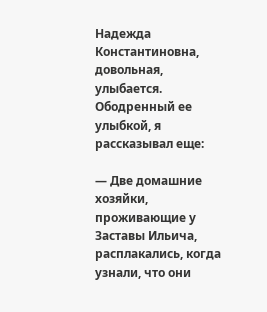Надежда Константиновна, довольная, улыбается. Ободренный ее улыбкой, я рассказывал еще:

— Две домашние хозяйки, проживающие у Заставы Ильича, расплакались, когда узнали, что они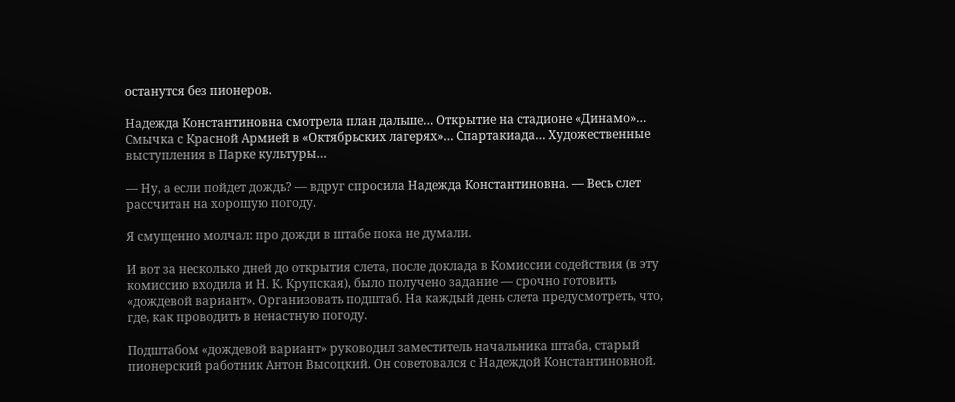останутся без пионеров.

Надежда Константиновна смотрела план дальше… Открытие на стадионе «Динамо»… Смычка с Красной Армией в «Октябрьских лагерях»… Спартакиада… Художественные выступления в Парке культуры…

— Ну, а если пойдет дождь? — вдруг спросила Надежда Константиновна. — Весь слет рассчитан на хорошую погоду.

Я смущенно молчал: про дожди в штабе пока не думали.

И вот за несколько дней до открытия слета, после доклада в Комиссии содействия (в эту комиссию входила и Н. К. Крупская), было получено задание — срочно готовить «дождевой вариант». Организовать подштаб. На каждый день слета предусмотреть, что, где, как проводить в ненастную погоду.

Подштабом «дождевой вариант» руководил заместитель начальника штаба, старый пионерский работник Антон Высоцкий. Он советовался с Надеждой Константиновной.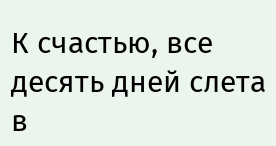К счастью, все десять дней слета в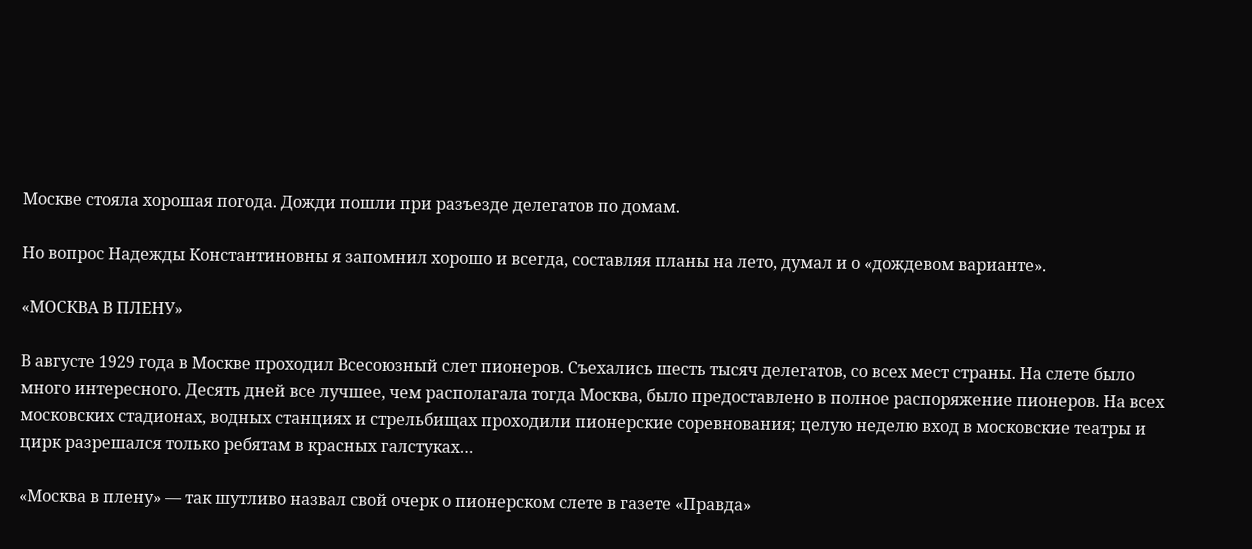Москве стояла хорошая погода. Дожди пошли при разъезде делегатов по домам.

Но вопрос Надежды Константиновны я запомнил хорошо и всегда, составляя планы на лето, думал и о «дождевом варианте».

«МОСКВА В ПЛЕНУ»

В августе 1929 года в Москве проходил Всесоюзный слет пионеров. Съехались шесть тысяч делегатов, со всех мест страны. На слете было много интересного. Десять дней все лучшее, чем располагала тогда Москва, было предоставлено в полное распоряжение пионеров. На всех московских стадионах, водных станциях и стрельбищах проходили пионерские соревнования; целую неделю вход в московские театры и цирк разрешался только ребятам в красных галстуках…

«Москва в плену» — так шутливо назвал свой очерк о пионерском слете в газете «Правда»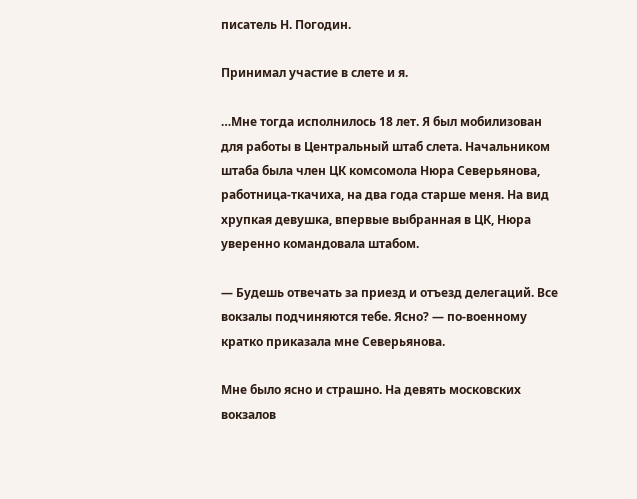писатель Н. Погодин.

Принимал участие в слете и я.

…Мне тогда исполнилось 18 лет. Я был мобилизован для работы в Центральный штаб слета. Начальником штаба была член ЦК комсомола Нюра Северьянова, работница-ткачиха, на два года старше меня. На вид хрупкая девушка, впервые выбранная в ЦК, Нюра уверенно командовала штабом.

— Будешь отвечать за приезд и отъезд делегаций. Все вокзалы подчиняются тебе. Ясно? — по-военному кратко приказала мне Северьянова.

Мне было ясно и страшно. На девять московских вокзалов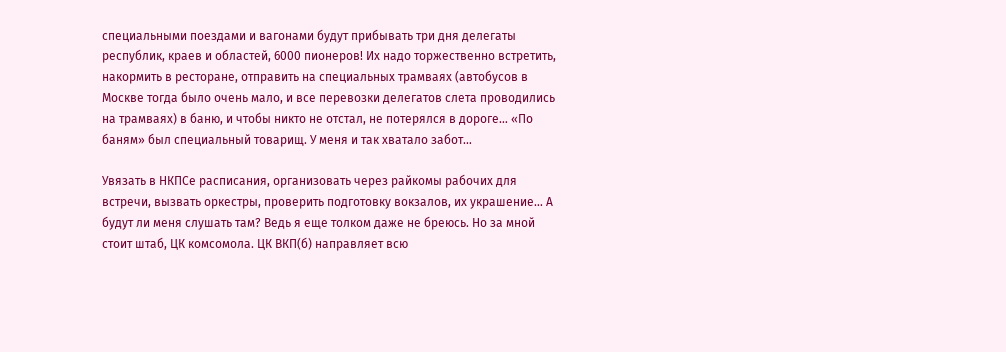специальными поездами и вагонами будут прибывать три дня делегаты республик, краев и областей, 6000 пионеров! Их надо торжественно встретить, накормить в ресторане, отправить на специальных трамваях (автобусов в Москве тогда было очень мало, и все перевозки делегатов слета проводились на трамваях) в баню, и чтобы никто не отстал, не потерялся в дороге… «По баням» был специальный товарищ. У меня и так хватало забот…

Увязать в НКПСе расписания, организовать через райкомы рабочих для встречи, вызвать оркестры, проверить подготовку вокзалов, их украшение… А будут ли меня слушать там? Ведь я еще толком даже не бреюсь. Но за мной стоит штаб, ЦК комсомола. ЦК ВКП(б) направляет всю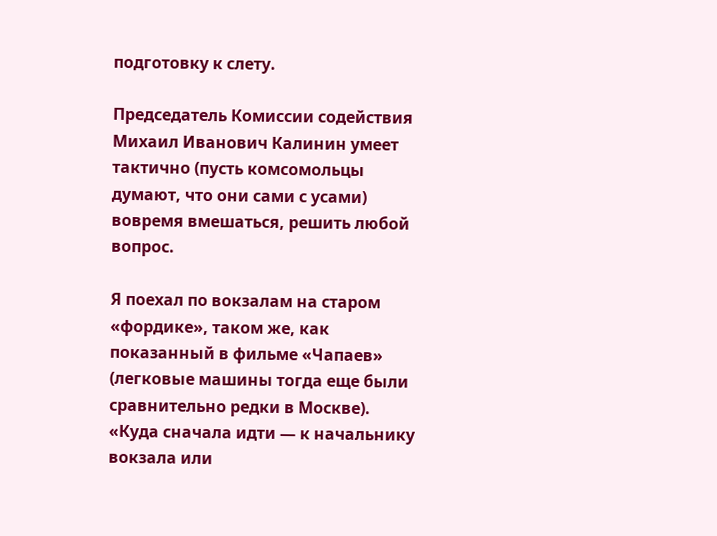подготовку к слету.

Председатель Комиссии содействия Михаил Иванович Калинин умеет тактично (пусть комсомольцы думают, что они сами с усами) вовремя вмешаться, решить любой вопрос.

Я поехал по вокзалам на старом «фордике», таком же, как показанный в фильме «Чапаев» (легковые машины тогда еще были сравнительно редки в Москве). «Куда сначала идти — к начальнику вокзала или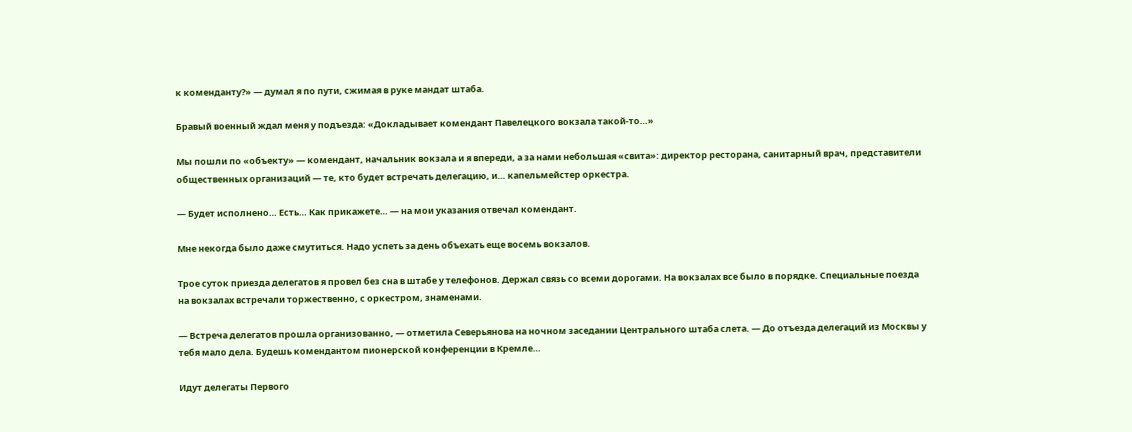к коменданту?» — думал я по пути, сжимая в руке мандат штаба.

Бравый военный ждал меня у подъезда: «Докладывает комендант Павелецкого вокзала такой-то…»

Мы пошли по «объекту» — комендант, начальник вокзала и я впереди, а за нами небольшая «свита»: директор ресторана, санитарный врач, представители общественных организаций — те, кто будет встречать делегацию, и… капельмейстер оркестра.

— Будет исполнено… Есть… Как прикажете… — на мои указания отвечал комендант.

Мне некогда было даже смутиться. Надо успеть за день объехать еще восемь вокзалов.

Трое суток приезда делегатов я провел без сна в штабе у телефонов. Держал связь со всеми дорогами. На вокзалах все было в порядке. Специальные поезда на вокзалах встречали торжественно, с оркестром, знаменами.

— Встреча делегатов прошла организованно, — отметила Северьянова на ночном заседании Центрального штаба слета. — До отъезда делегаций из Москвы у тебя мало дела. Будешь комендантом пионерской конференции в Кремле…

Идут делегаты Первого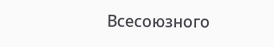Всесоюзного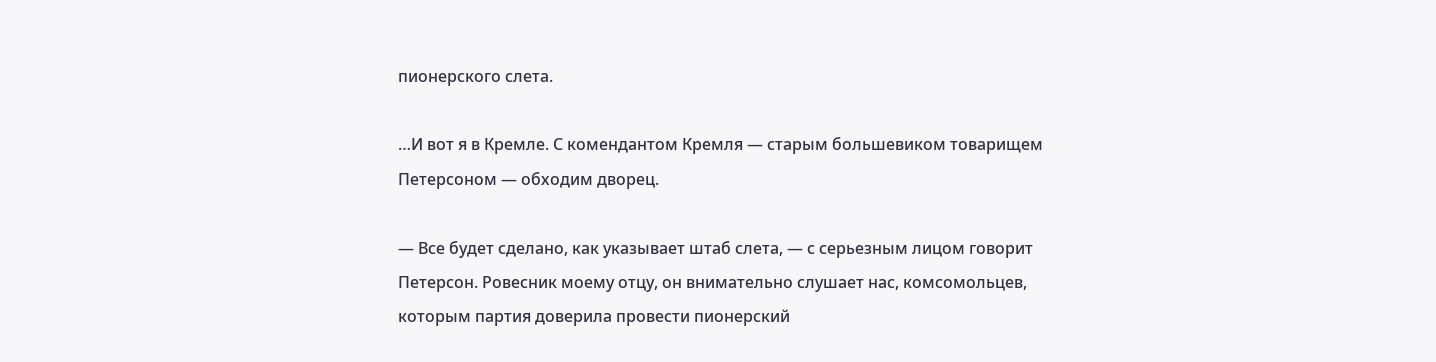пионерского слета.

…И вот я в Кремле. С комендантом Кремля — старым большевиком товарищем Петерсоном — обходим дворец.

— Все будет сделано, как указывает штаб слета, — с серьезным лицом говорит Петерсон. Ровесник моему отцу, он внимательно слушает нас, комсомольцев, которым партия доверила провести пионерский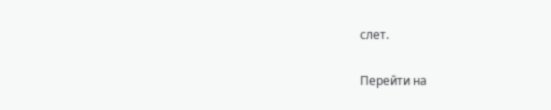слет.

Перейти на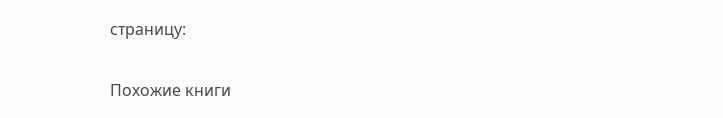страницу:

Похожие книги